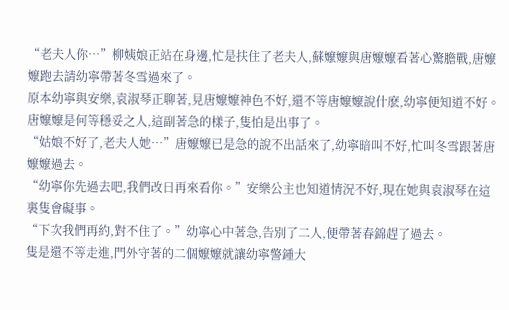“老夫人你…”柳姨娘正站在身邊,忙是扶住了老夫人,蘇嬤嬤與唐嬤嬤看著心驚膽戰,唐嬤嬤跑去請幼寧帶著冬雪過來了。
原本幼寧與安樂,袁淑琴正聊著,見唐嬤嬤神色不好,還不等唐嬤嬤說什麽,幼寧便知道不好。唐嬤嬤是何等穩妥之人,這副著急的樣子,隻怕是出事了。
“姑娘不好了,老夫人她…”唐嬤嬤已是急的說不出話來了,幼寧暗叫不好,忙叫冬雪跟著唐嬤嬤過去。
“幼寧你先過去吧,我們改日再來看你。”安樂公主也知道情況不好,現在她與袁淑琴在這裏隻會礙事。
“下次我們再約,對不住了。”幼寧心中著急,告別了二人,便帶著春錦趕了過去。
隻是還不等走進,門外守著的二個嬤嬤就讓幼寧警鍾大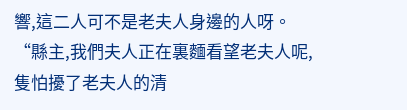響,這二人可不是老夫人身邊的人呀。
“縣主,我們夫人正在裏麵看望老夫人呢,隻怕擾了老夫人的清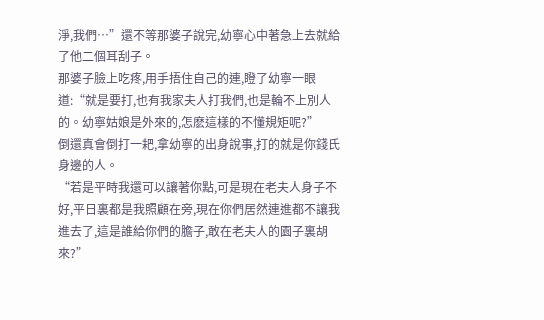淨,我們…”還不等那婆子說完,幼寧心中著急上去就給了他二個耳刮子。
那婆子臉上吃疼,用手捂住自己的連,瞪了幼寧一眼道:“就是要打,也有我家夫人打我們,也是輪不上別人的。幼寧姑娘是外來的,怎麽這樣的不懂規矩呢?”
倒還真會倒打一耙,拿幼寧的出身說事,打的就是你錢氏身邊的人。
“若是平時我還可以讓著你點,可是現在老夫人身子不好,平日裏都是我照顧在旁,現在你們居然連進都不讓我進去了,這是誰給你們的膽子,敢在老夫人的園子裏胡來?”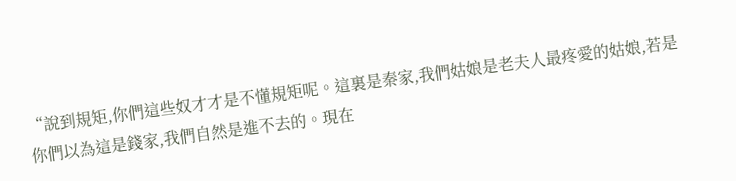“說到規矩,你們這些奴才才是不懂規矩呢。這裏是秦家,我們姑娘是老夫人最疼愛的姑娘,若是你們以為這是錢家,我們自然是進不去的。現在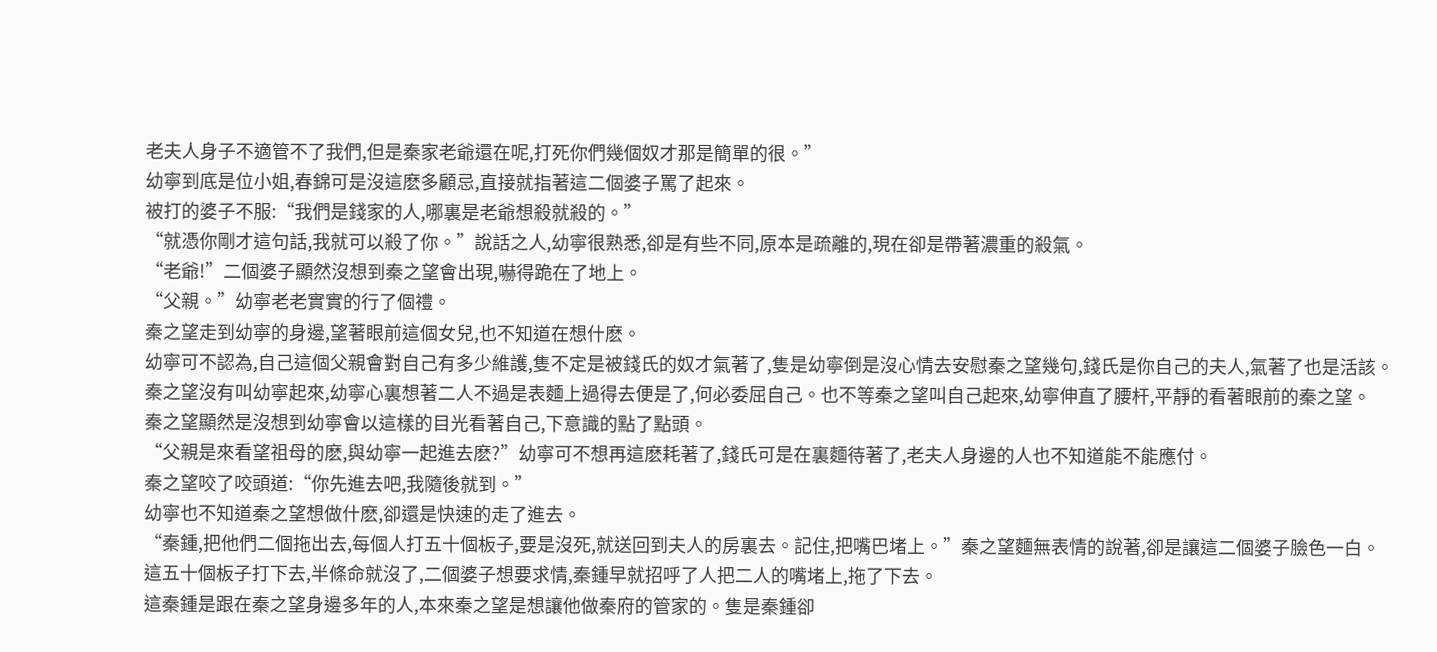老夫人身子不適管不了我們,但是秦家老爺還在呢,打死你們幾個奴才那是簡單的很。”
幼寧到底是位小姐,春錦可是沒這麽多顧忌,直接就指著這二個婆子罵了起來。
被打的婆子不服:“我們是錢家的人,哪裏是老爺想殺就殺的。”
“就憑你剛才這句話,我就可以殺了你。”說話之人,幼寧很熟悉,卻是有些不同,原本是疏離的,現在卻是帶著濃重的殺氣。
“老爺!”二個婆子顯然沒想到秦之望會出現,嚇得跪在了地上。
“父親。”幼寧老老實實的行了個禮。
秦之望走到幼寧的身邊,望著眼前這個女兒,也不知道在想什麽。
幼寧可不認為,自己這個父親會對自己有多少維護,隻不定是被錢氏的奴才氣著了,隻是幼寧倒是沒心情去安慰秦之望幾句,錢氏是你自己的夫人,氣著了也是活該。
秦之望沒有叫幼寧起來,幼寧心裏想著二人不過是表麵上過得去便是了,何必委屈自己。也不等秦之望叫自己起來,幼寧伸直了腰杆,平靜的看著眼前的秦之望。
秦之望顯然是沒想到幼寧會以這樣的目光看著自己,下意識的點了點頭。
“父親是來看望祖母的麽,與幼寧一起進去麽?”幼寧可不想再這麽耗著了,錢氏可是在裏麵待著了,老夫人身邊的人也不知道能不能應付。
秦之望咬了咬頭道:“你先進去吧,我隨後就到。”
幼寧也不知道秦之望想做什麽,卻還是快速的走了進去。
“秦鍾,把他們二個拖出去,每個人打五十個板子,要是沒死,就送回到夫人的房裏去。記住,把嘴巴堵上。”秦之望麵無表情的說著,卻是讓這二個婆子臉色一白。
這五十個板子打下去,半條命就沒了,二個婆子想要求情,秦鍾早就招呼了人把二人的嘴堵上,拖了下去。
這秦鍾是跟在秦之望身邊多年的人,本來秦之望是想讓他做秦府的管家的。隻是秦鍾卻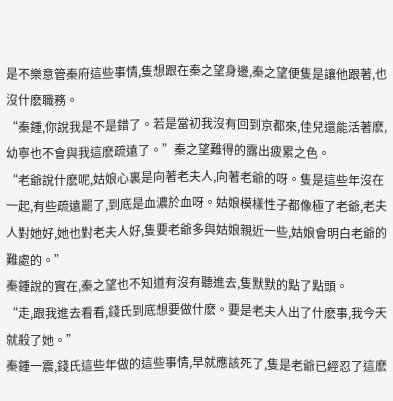是不樂意管秦府這些事情,隻想跟在秦之望身邊,秦之望便隻是讓他跟著,也沒什麽職務。
“秦鍾,你說我是不是錯了。若是當初我沒有回到京都來,佳兒還能活著麽,幼寧也不會與我這麽疏遠了。”秦之望難得的露出疲累之色。
“老爺說什麽呢,姑娘心裏是向著老夫人,向著老爺的呀。隻是這些年沒在一起,有些疏遠罷了,到底是血濃於血呀。姑娘模樣性子都像極了老爺,老夫人對她好,她也對老夫人好,隻要老爺多與姑娘親近一些,姑娘會明白老爺的難處的。”
秦鍾說的實在,秦之望也不知道有沒有聽進去,隻默默的點了點頭。
“走,跟我進去看看,錢氏到底想要做什麽。要是老夫人出了什麽事,我今天就殺了她。”
秦鍾一震,錢氏這些年做的這些事情,早就應該死了,隻是老爺已經忍了這麽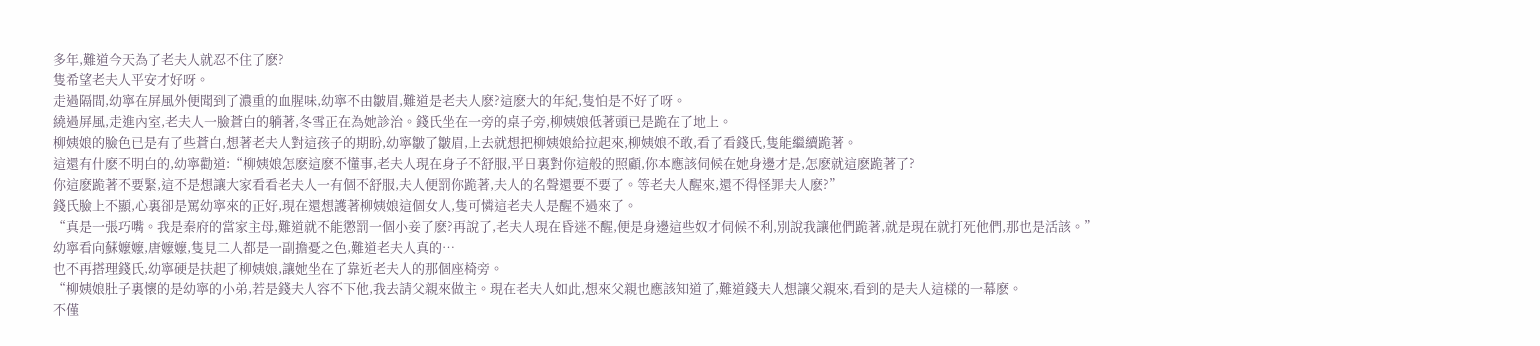多年,難道今天為了老夫人就忍不住了麽?
隻希望老夫人平安才好呀。
走過隔間,幼寧在屏風外便聞到了濃重的血腥味,幼寧不由皺眉,難道是老夫人麽?這麽大的年紀,隻怕是不好了呀。
繞過屏風,走進內室,老夫人一臉蒼白的躺著,冬雪正在為她診治。錢氏坐在一旁的桌子旁,柳姨娘低著頭已是跪在了地上。
柳姨娘的臉色已是有了些蒼白,想著老夫人對這孩子的期盼,幼寧皺了皺眉,上去就想把柳姨娘給拉起來,柳姨娘不敢,看了看錢氏,隻能繼續跪著。
這還有什麽不明白的,幼寧勸道:“柳姨娘怎麽這麽不懂事,老夫人現在身子不舒服,平日裏對你這般的照顧,你本應該伺候在她身邊才是,怎麽就這麽跪著了?
你這麽跪著不要緊,這不是想讓大家看看老夫人一有個不舒服,夫人便罰你跪著,夫人的名聲還要不要了。等老夫人醒來,還不得怪罪夫人麽?”
錢氏臉上不顯,心裏卻是罵幼寧來的正好,現在還想護著柳姨娘這個女人,隻可憐這老夫人是醒不過來了。
“真是一張巧嘴。我是秦府的當家主母,難道就不能懲罰一個小妾了麽?再說了,老夫人現在昏迷不醒,便是身邊這些奴才伺候不利,別說我讓他們跪著,就是現在就打死他們,那也是活該。”
幼寧看向蘇嬤嬤,唐嬤嬤,隻見二人都是一副擔憂之色,難道老夫人真的…
也不再搭理錢氏,幼寧硬是扶起了柳姨娘,讓她坐在了靠近老夫人的那個座椅旁。
“柳姨娘肚子裏懷的是幼寧的小弟,若是錢夫人容不下他,我去請父親來做主。現在老夫人如此,想來父親也應該知道了,難道錢夫人想讓父親來,看到的是夫人這樣的一幕麽。
不僅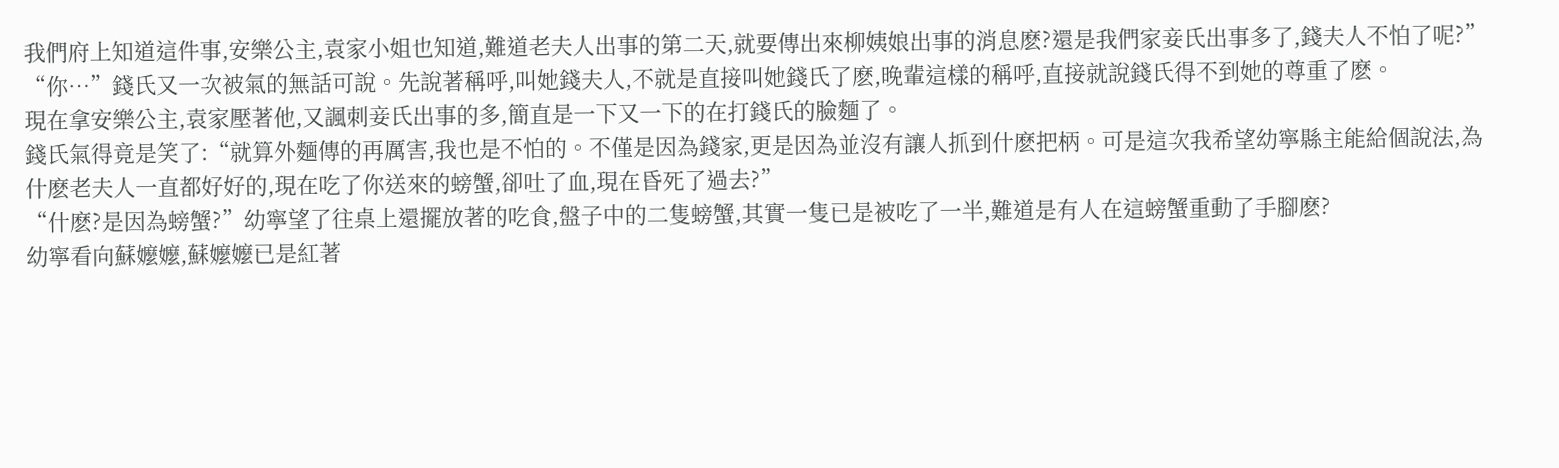我們府上知道這件事,安樂公主,袁家小姐也知道,難道老夫人出事的第二天,就要傳出來柳姨娘出事的消息麽?還是我們家妾氏出事多了,錢夫人不怕了呢?”
“你…”錢氏又一次被氣的無話可說。先說著稱呼,叫她錢夫人,不就是直接叫她錢氏了麽,晚輩這樣的稱呼,直接就說錢氏得不到她的尊重了麽。
現在拿安樂公主,袁家壓著他,又諷刺妾氏出事的多,簡直是一下又一下的在打錢氏的臉麵了。
錢氏氣得竟是笑了:“就算外麵傳的再厲害,我也是不怕的。不僅是因為錢家,更是因為並沒有讓人抓到什麽把柄。可是這次我希望幼寧縣主能給個說法,為什麽老夫人一直都好好的,現在吃了你送來的螃蟹,卻吐了血,現在昏死了過去?”
“什麽?是因為螃蟹?”幼寧望了往桌上還擺放著的吃食,盤子中的二隻螃蟹,其實一隻已是被吃了一半,難道是有人在這螃蟹重動了手腳麽?
幼寧看向蘇嬤嬤,蘇嬤嬤已是紅著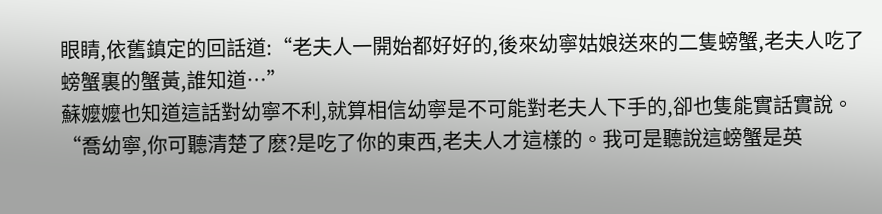眼睛,依舊鎮定的回話道:“老夫人一開始都好好的,後來幼寧姑娘送來的二隻螃蟹,老夫人吃了螃蟹裏的蟹黃,誰知道…”
蘇嬤嬤也知道這話對幼寧不利,就算相信幼寧是不可能對老夫人下手的,卻也隻能實話實說。
“喬幼寧,你可聽清楚了麽?是吃了你的東西,老夫人才這樣的。我可是聽說這螃蟹是英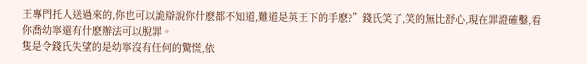王專門托人送過來的,你也可以詭辯說你什麽都不知道,難道是英王下的手麽?”錢氏笑了,笑的無比舒心,現在罪證確鑿,看你喬幼寧還有什麽辦法可以脫罪。
隻是令錢氏失望的是幼寧沒有任何的驚慌,依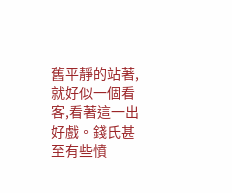舊平靜的站著,就好似一個看客,看著這一出好戲。錢氏甚至有些憤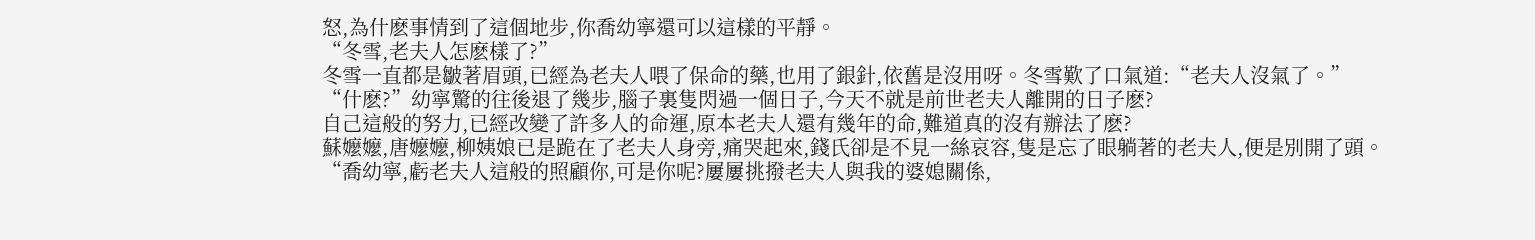怒,為什麽事情到了這個地步,你喬幼寧還可以這樣的平靜。
“冬雪,老夫人怎麽樣了?”
冬雪一直都是皺著眉頭,已經為老夫人喂了保命的藥,也用了銀針,依舊是沒用呀。冬雪歎了口氣道:“老夫人沒氣了。”
“什麽?”幼寧驚的往後退了幾步,腦子裏隻閃過一個日子,今天不就是前世老夫人離開的日子麽?
自己這般的努力,已經改變了許多人的命運,原本老夫人還有幾年的命,難道真的沒有辦法了麽?
蘇嬤嬤,唐嬤嬤,柳姨娘已是跪在了老夫人身旁,痛哭起來,錢氏卻是不見一絲哀容,隻是忘了眼躺著的老夫人,便是別開了頭。
“喬幼寧,虧老夫人這般的照顧你,可是你呢?屢屢挑撥老夫人與我的婆媳關係,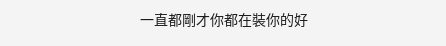一直都剛才你都在裝你的好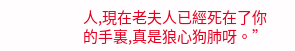人,現在老夫人已經死在了你的手裏,真是狼心狗肺呀。”